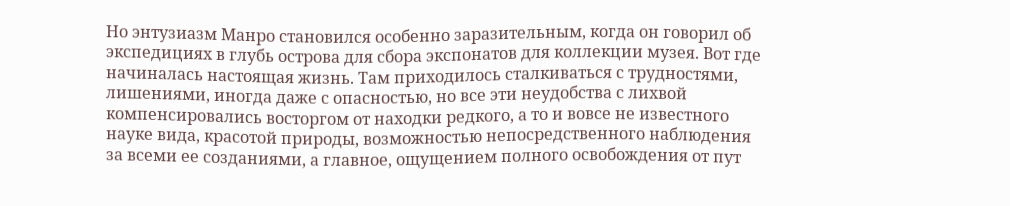Но энтузиазм Манро становился особенно заразительным, когда он говорил об экспедициях в глубь острова для сбора экспонатов для коллекции музея. Вот где начиналась настоящая жизнь. Там приходилось сталкиваться с трудностями, лишениями, иногда даже с опасностью, но все эти неудобства с лихвой компенсировались восторгом от находки редкого, а то и вовсе не известного науке вида, красотой природы, возможностью непосредственного наблюдения за всеми ее созданиями, а главное, ощущением полного освобождения от пут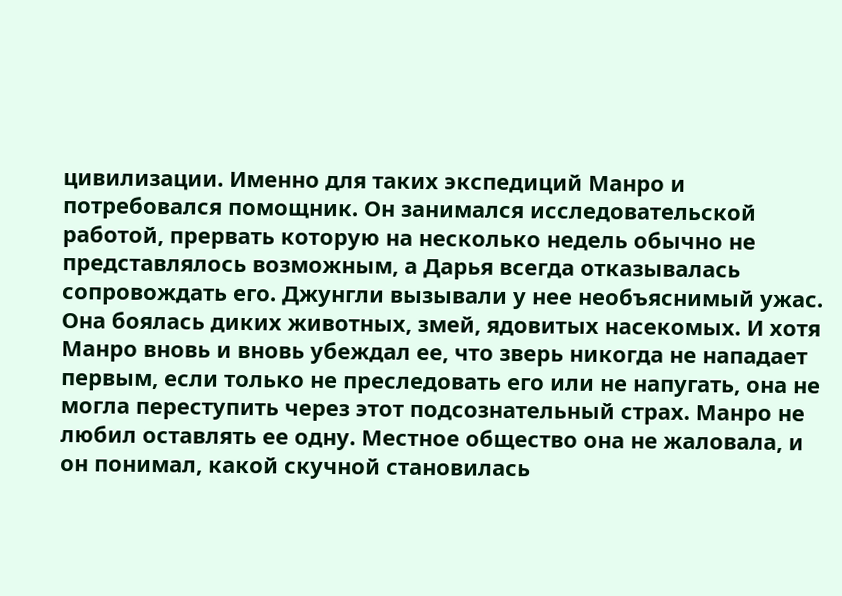цивилизации. Именно для таких экспедиций Манро и потребовался помощник. Он занимался исследовательской работой, прервать которую на несколько недель обычно не представлялось возможным, а Дарья всегда отказывалась сопровождать его. Джунгли вызывали у нее необъяснимый ужас. Она боялась диких животных, змей, ядовитых насекомых. И хотя Манро вновь и вновь убеждал ее, что зверь никогда не нападает первым, если только не преследовать его или не напугать, она не могла переступить через этот подсознательный страх. Манро не любил оставлять ее одну. Местное общество она не жаловала, и он понимал, какой скучной становилась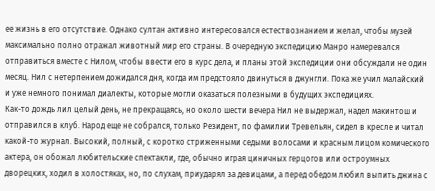ее жизнь в его отсутствие. Однако султан активно интересовался естествознанием и желал, чтобы музей максимально полно отражал животный мир его страны. В очередную экспедицию Манро намеревался отправиться вместе с Нилом, чтобы ввести его в курс дела, и планы этой экспедиции они обсуждали не один месяц. Нил с нетерпением дожидался дня, когда им предстояло двинуться в джунгли. Пока же учил малайский и уже немного понимал диалекты, которые могли оказаться полезными в будущих экспедициях.
Как-то дождь лил целый день, не прекращаясь, но около шести вечера Нил не выдержал, надел макинтош и отправился в клуб. Народ еще не собрался, только Резидент, по фамилии Тревельян, сидел в кресле и читал какой-то журнал. Высокий, полный, с коротко стриженными седыми волосами и красным лицом комического актера, он обожал любительские спектакли, где, обычно играя циничных герцогов или остроумных дворецких, ходил в холостяках, но, по слухам, приударял за девицами, а перед обедом любил выпить джина с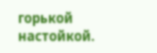горькой настойкой.